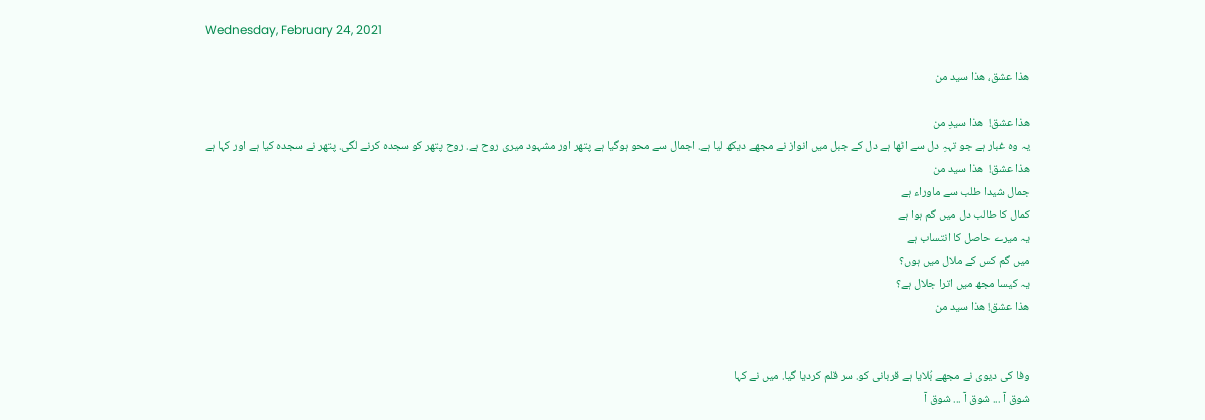Wednesday, February 24, 2021

ھذا عشق، ھذا سید من

ھذا عشق!  ھذا سیدِ من
یہ وہ غبار ہے جو تہہِ دل سے اٹھا ہے دل کے جبل میں انواز نے مجھے دیکھ لیا ہے. اجمال سے محو ہوگیا ہے پتھر اور مشہود میری روح ہے. روح پتھر کو سجدہ کرنے لگی. پتھر نے سجدہ کیا ہے اور کہا ہے
ھذا عشق!  ھذا سید من
جمال شیدا طلب سے ماوراء ہے
کمال کا طالب دل میں گم ہوا ہے
یہ میرے حاصل کا انتساب ہے
میں گم کس کے ملال میں ہوں؟
یہ کیسا مجھ میں اترا جلال ہے؟
ھذا عشق! ھذا سید من


وفا کی دیوی نے مجھے بُلایا ہے قربانی کو. سر قلم کردیا گیا. میں نے کہا
شوق آ ... شوق آ ... شوق آ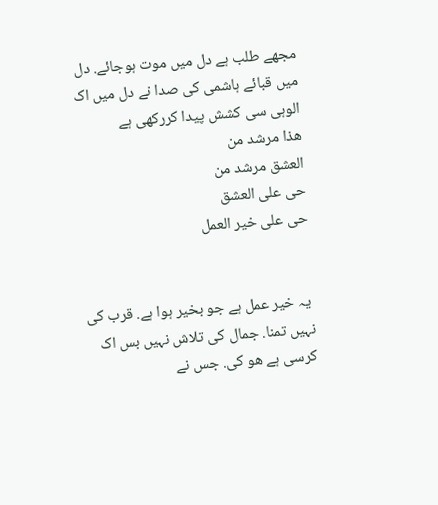مجھے طلب ہے دل میں موت ہوجائے. دل میں قبائے ہاشمی کی صدا نے دل میں اک الوہی سی کشش پیدا کررکھی ہے
ھذا مرشد من
العشق مرشد من
حی علی العشق
حی علی خیر العمل


 یہ خیر عمل ہے جو بخیر ہوا ہے. قرب کی نہیں تمنا. جمال کی تلاش نہیں بس اک کرسی ہے ھو کی. جس نے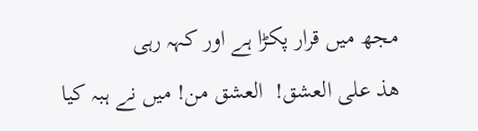مجھ میں قرار پکڑا ہے اور کہہ رہی
ھذ علی العشق!  العشق من! میں نے ہبہ کیا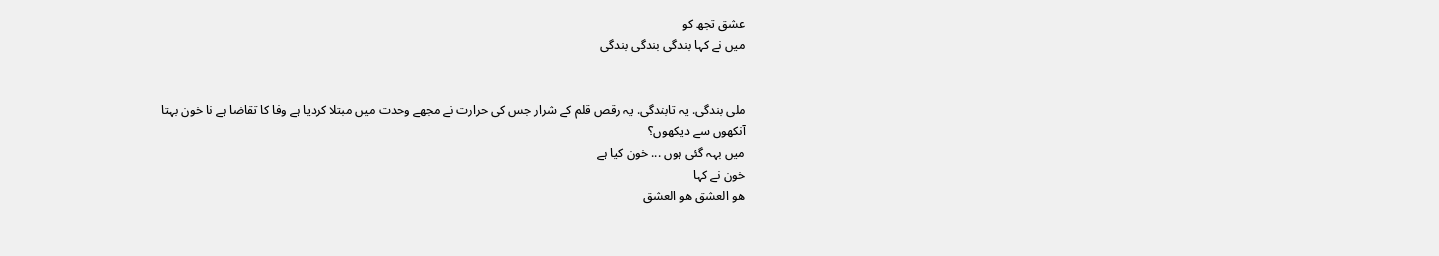عشق تجھ کو
میں نے کہا بندگی بندگی بندگی


ملی بندگی. یہ تابندگی. یہ رقص قلم کے شرار جس کی حرارت نے مجھے وحدت میں مبتلا کردیا ہے وفا کا تقاضا ہے نا خون بہتا آنکھوں سے دیکھوں؟
میں بہہ گئی ہوں ... خون کیا ہے
خون نے کہا
ھو العشق ھو العشق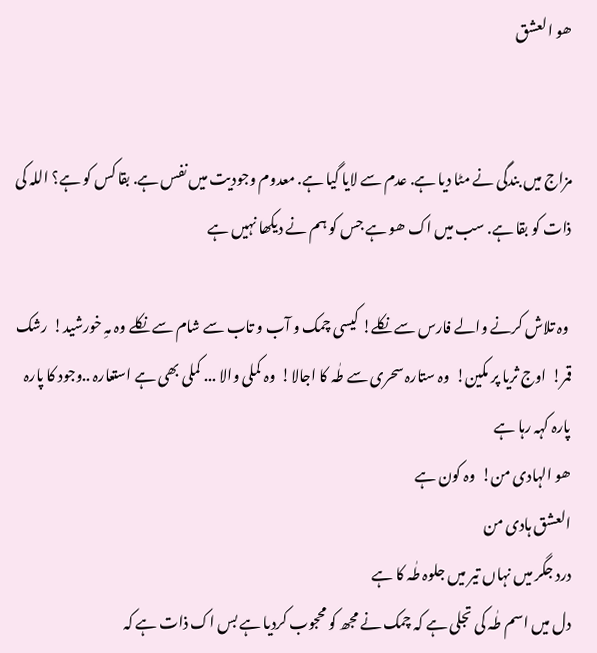ھو العشق


مزاج میں بندگی نے مٹا دیا ہے. عدم سے لایا گیا ہے. معدوم وجودیت میں نفس ہے. بقا کس کو ہے؟ اللہ کی ذات کو بقا ہے. سب میں اک ھو ہے جس کو ہم نے دیکھا نہیں ہے

 وہ تلاش کرنے والے فارس سے نکلے! کیسی چمک و آب و تاب سے شام سے نکلے وہ مہِ خورشید!  رشک قمر!  اوج ثریا پر مکین!  وہ ستارہ سحری سے طٰہ کا اجالا!  وہ کملی والا ... کملی بھی ہے استعارہ ..وجود کا پارہ پارہ کہہ رہا ہے
ھو الہادی من!  وہ کون ہے
العشق ہادی من
درد جگر میں نہاں تیر میں جلوہ طٰہ کا ہے
دل میں اسم طٰہ کی تجلی ہے کہ چمک نے مجھ کو محجوب کردیا ہے بس اک ذات ہے کہ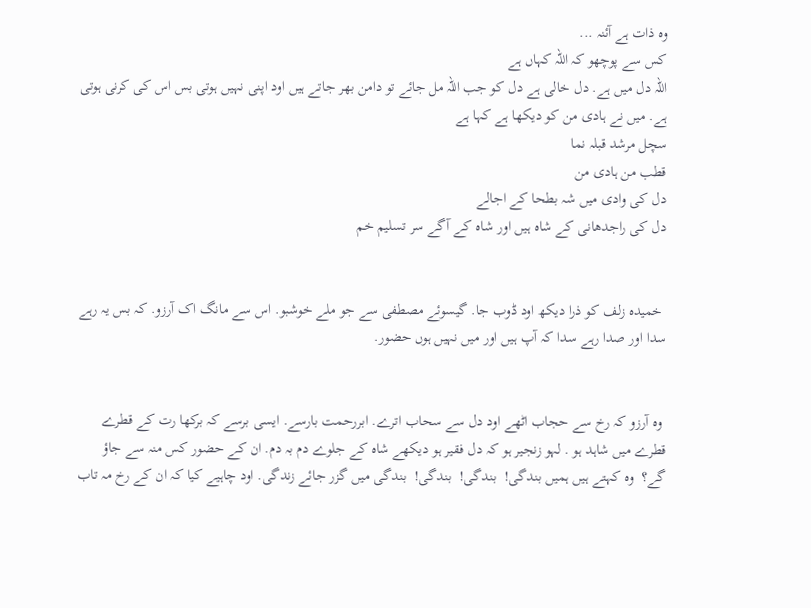وہ ذات ہے آئنہ ...
کس سے پوچھو کہ اللہ کہاں ہے
اللہ دل میں ہے. دل خالی ہے دل کو جب اللہ مل جائے تو دامن بھر جاتے ہیں اود اپنی نہیں ہوتی بس اس کی کرنی ہوتی ہے. میں نے ہادی من کو دیکھا ہے کہا ہے
سچل مرشد قبلہ نما
قطب من ہادی من
دل کی وادی میں شہ بطحا کے اجالے
دل کی راجدھانی کے شاہ ہیں اور شاہ کے آگے سر تسلیم خم


 خمیدہ زلف کو ذرا دیکھ اود ڈوب جا. گیسوئے مصطفی سے جو ملے خوشبو. اس سے مانگ اک آرزو. کہ بس یہ رہے سدا اور صدا رہے سدا کہ آپ ہیں اور میں نہیں ہوں حضور.


 وہ آرزو کہ رخ سے حجاب اٹھے اود دل سے سحاب اترے. ابررحمت بارسے. ایسی برسے کہ برکھا رت کے قطرے قطرے میں شاہد ہو . لہو زنجیر ہو کہ دل فقیر ہو دیکھے شاہ کے جلوے دم بہ دم. ان کے حضور کس منہ سے جاؤ گے؟  وہ کہتے ہیں ہمیں بندگی!  بندگی!  بندگی!  بندگی میں گزر جائے زندگی. اود چاہیے کیا کہ ان کے رخ مہ تاب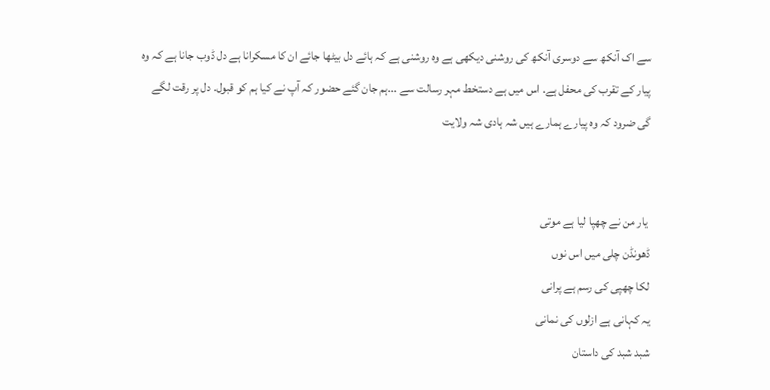سے اک آنکھ سے دوسری آنکھ کی روشنی دیکھی ہے وہ روشنی ہے کہ ہائے دل بیٹھا جائے ان کا مسکرانا ہے دل ڈوب جانا ہے کہ وہ پیار کے تقرب کی محفل ہے. اس میں ہے دستخط مہر رسالت سے ...ہم جان گئے حضور کہ آپ نے کیا ہم کو قبول. دل پر رقت لگے گی ضرود کہ وہ پیارے ہمارے ہیں شہ ہادی شہ ولایت


 یار من نے چھپا لیا ہے موتی
ڈھونڈن چلی میں اس نوں
لکا چھپی کی رسم ہے پرانی
یہ کہانی ہے ازلوں کی نمانی
شبد شبد کی داستان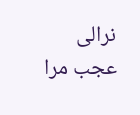نرالی
عجب مرا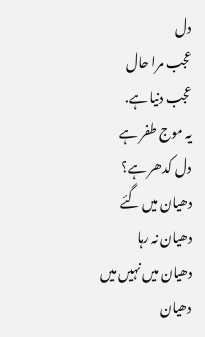دل
عجب مرا حال
عجب دنیا ہے.
یہ موج طفر ہے
دل کدھر ہے؟
دھیان میں گئے
دھیان نہ رہا
دھیان میں نہیں میں
دھیان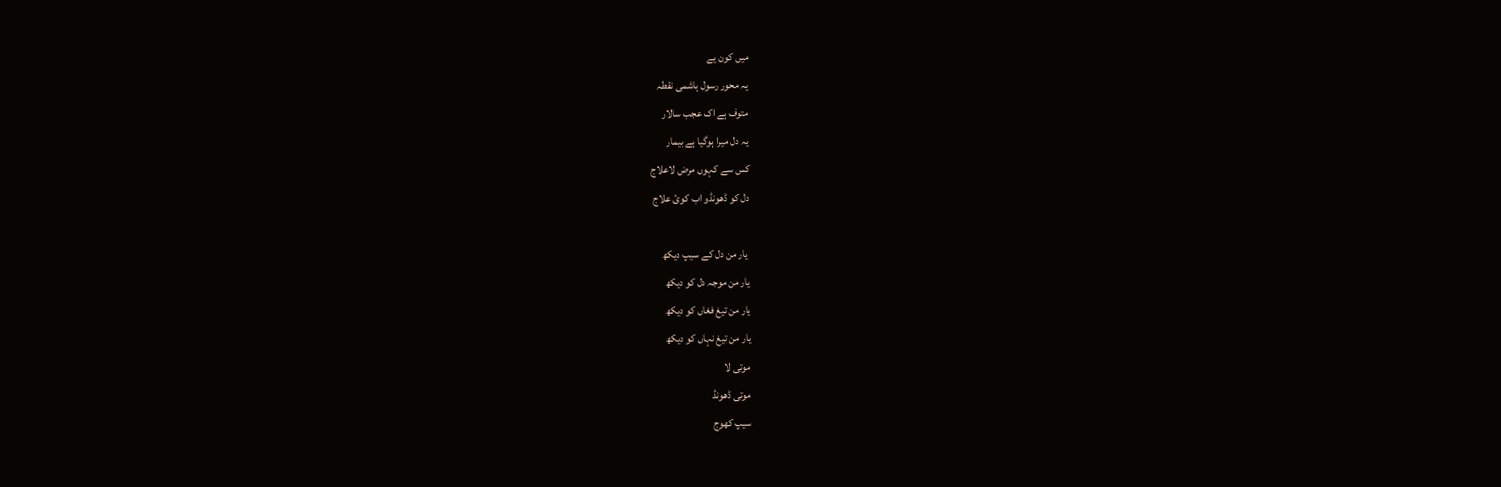میں کون یے
یہ محور رسول ہاشمی نقطہ
متوف ہے اک عجب سالار
یہ دل میرا ہوگیا ہے بیمار
کس سے کہوں مرض لاعلاج
دل کو ڈھونڈو اب کوئ علاج

 یار من دل کے سیپ دیکھ
یار من موجہ دل کو دیکھ
یار من تیغ فغاں کو دیکھ
یار من تیغ نہاں کو دیکھ
موتی لا
موتی ڈھونڈ
سیپ کھوج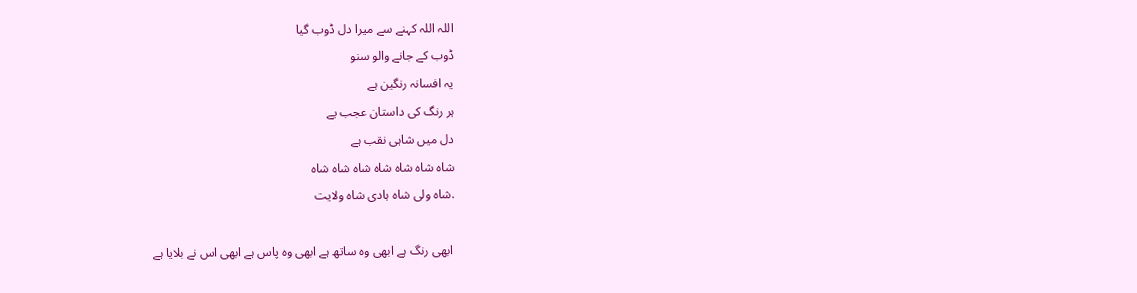اللہ اللہ کہنے سے میرا دل ڈوب گیا
ڈوب کے جانے والو سنو
یہ افسانہ رنگین ہے
ہر رنگ کی داستان عجب یے
دل میں شاہی نقب ہے
شاہ شاہ شاہ شاہ شاہ شاہ شاہ
.شاہ ولی شاہ ہادی شاہ ولایت

 ابھی رنگ ہے ابھی وہ ساتھ ہے ابھی وہ پاس ہے ابھی اس نے بلایا ہے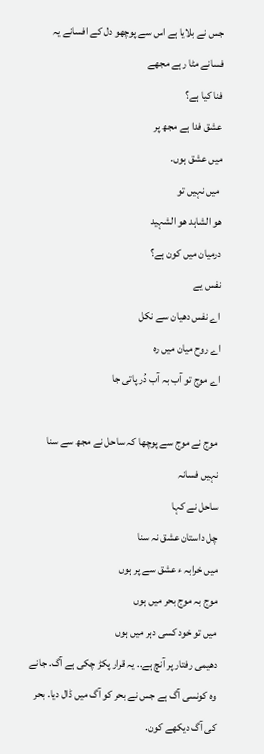جس نے بلایا ہے اس سے پوچھو دل کے افسانے یہ فسانے مٹا رہے مجھے
فنا کیا ہے؟
عشق فدا ہے مجھ پر
میں عشق ہوں.
 میں نہیں تو
ھو الشاہد ھو الشہید
درمیان میں کون ہے؟
نفس یے
اے نفس دھیان سے نکل
اے روح میان میں رہ
اے موج تو آب بہ آب دُر پاتی جا

 موج نے موج سے پوچھا کہ ساحل نے مجھ سے سنا نہیں فسانہ
ساحل نے کہا
چل داستان عشق نہ سنا
میں خرابہ ء عشق سے پر ہوں
موج بہ موج بحر میں ہوں
میں تو خود کسی دہر میں ہوں
دھیمی رفتار پر آنچ ہے.. یہ قرار پکڑ چکی ہے آگ. جانے وہ کونسی آگ ہے جس نے بحر کو آگ میں ڈال دیا. بحر کی آگ دیکھے کون.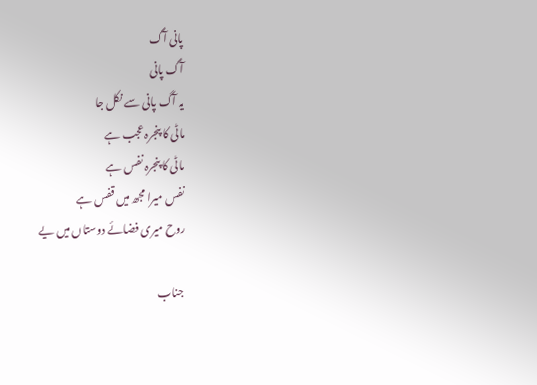پانی آگ
آگ پانی
یہ آگ پانی سے نکل جا
ماٹی کا پنجرہ عجب ہے
ماٹی کا پنجرہ نفس ہے
نفس میرا مجھ میں قفس ہے
روح میری فضائے دوستاں میں یے

 جناب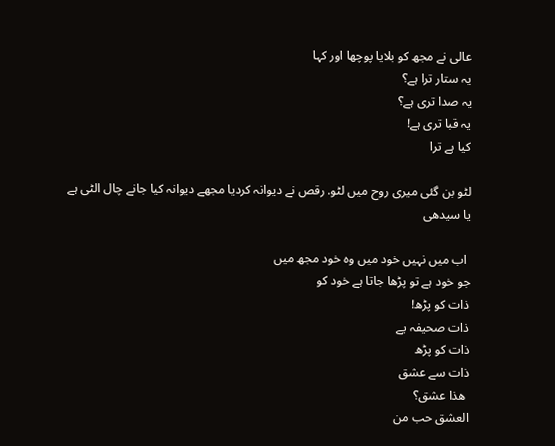عالی نے مجھ کو بلایا پوچھا اور کہا
یہ ستار ترا ہے؟
یہ صدا تری ہے؟
یہ قبا تری ہے!
کیا ہے ترا

لٹو بن گئی میری روح میں لٹو. رقص نے دیوانہ کردیا مجھے دیوانہ کیا جانے چال الٹی ہے یا سیدھی

 اب میں نہیں خود میں وہ خود مجھ میں
جو خود ہے تو پڑھا جاتا ہے خود کو
ذات کو پڑھ!
ذات صحیفہ یے
ذات کو پڑھ
ذات سے عشق
 ھذا عشق؟
العشق حب من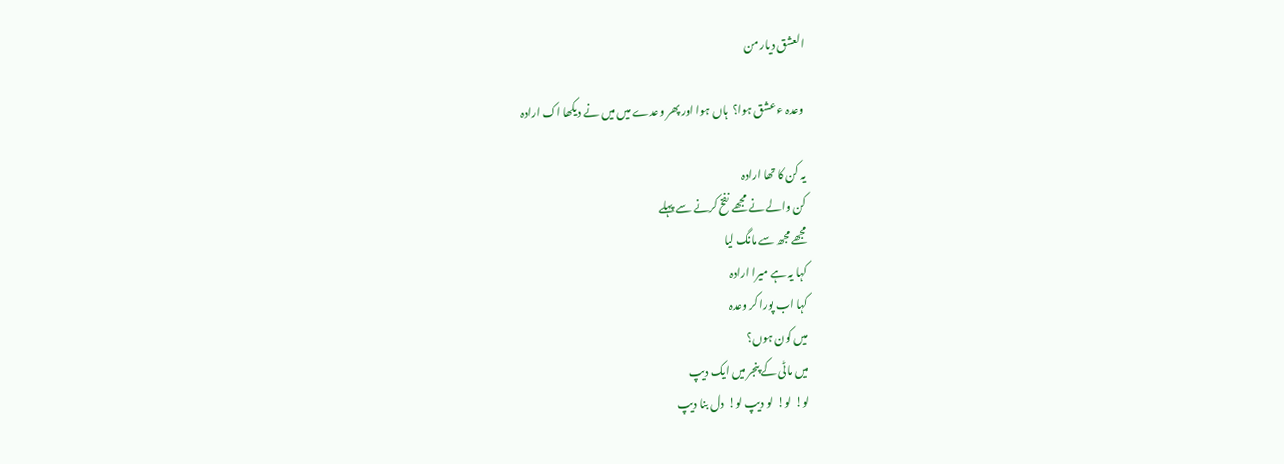العشق دیار من

 وعدہ ء عشق ہوا؟  ہاں ہوا اور پھر وعدے میں میں نے دیکھا اک ارادہ

یہ کن کا تھا ارادہ
کن والے نے مجھے نفخ کرنے سے پہلے
مجھے مجھ سے مانگ لیا
کہا یہ ہے میرا ارادہ
کہا اب پورا کر وعدہ
میں کون ہوں؟
میں ماٹی کے پنجر میں ایک دیپ
لو!  لو!  لو دیپ لو!  دل بنا دیپ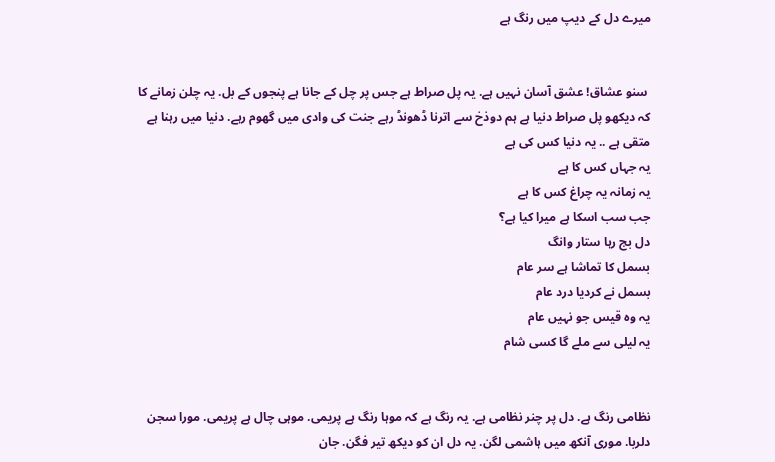میرے دل کے دیپ میں رنگ ہے


 سنو عشاق! عشق آسان نہیں ہے. یہ پل صراط ہے جس پر چل کے جانا ہے پنجوں کے بل. یہ چلن زمانے کا کہ دیکھو پل صراط دنیا ہے ہم دوذخ سے اترنا ڈھونڈ رہے جنت کی وادی میں گھوم رہے. دنیا میں رہنا ہے متقی ہے .. یہ دنیا کس کی ہے
یہ جہاں کس کا ہے
یہ زمانہ یہ چراغ کس کا ہے
جب سب اسکا ہے میرا کیا ہے؟
دل بج رہا ستار وانگ
بسمل کا تماشا ہے سر عام
بسمل نے کردیا درد عام
یہ وہ قیس جو نہیں عام
یہ لیلی سے ملے گا کسی شام


نظامی رنگ ہے. دل پر چنر نظامی ہے. یہ رنگ ہے کہ موہا رنگ ہے پریمی. موہی چال ہے پریمی. مورا سجن دلربا. موری آنکھ میں ہاشمی لگن. یہ دل ان کو دیکھ تیر فگن. جان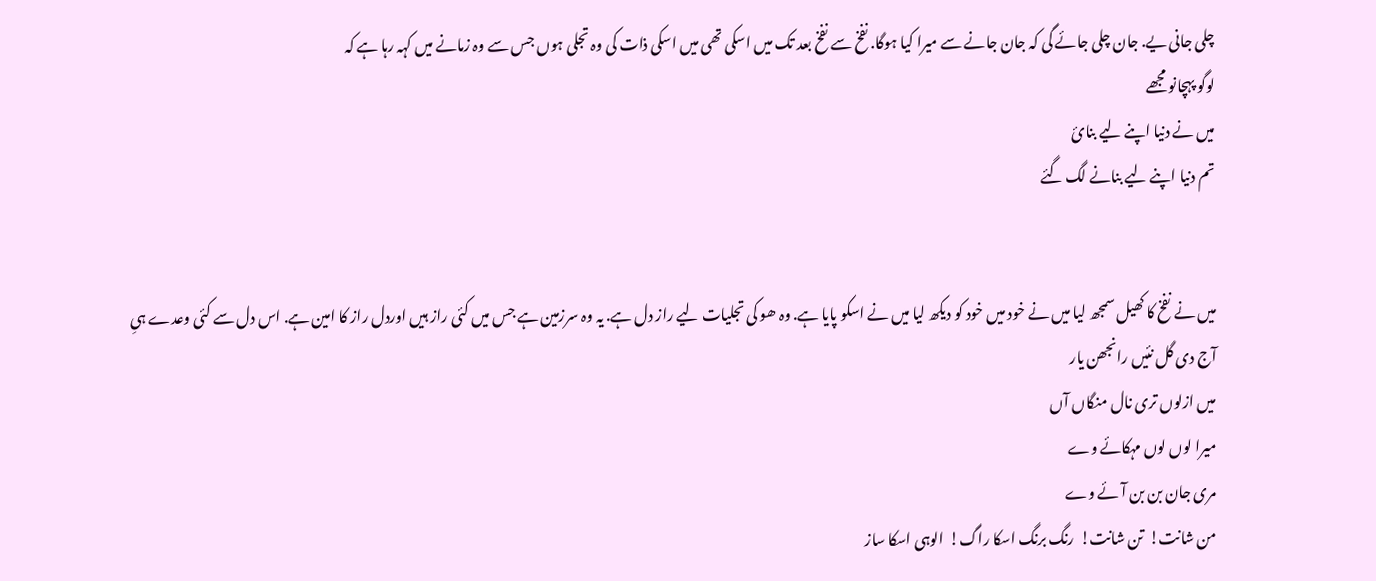چلی جانی یے. جان چلی جائے گی کہ جان جانے سے میرا کیا ہوگا. نفخ سے نفخ بعد تک میں اسکی تھی میں اسکی ذات کی وہ تجلی ہوں جس سے وہ زمانے میں کہہ رہا ہے کہ
لوگو پہچانو مجھے
میں نے دنیا اپنے لیے بنائ
تم دنیا اپنے لیے بنانے لگ گئے


میں نے نفخ کا کھیل سمجھ لیا میں نے خود میں خود کو دیکھ لیا میں نے اسکو پایا ہے. وہ ھو کی تجلیات لیے راز دل ہے. یہ وہ سرزمین ہے جس میں کئی راز ہیں اوردل راز کا امین ہے. اس دل سے کئی وعدے ہیِ
آج دی گل نئیں رانجھن یار
میں ازلوں تری نال منگاں آں
میرا لوں لوں مہکائے وے
مری جان بن بن آئے وے
من شانت!  تن شانت!  رنگ برنگ اسکا راگ!  الوہی اسکا ساز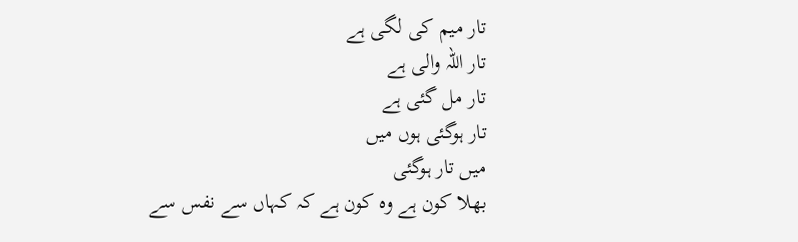تار میم کی لگی ہے
تار اللہ والی ہے
تار مل گئی ہے
تار ہوگئی ہوں میں
میں تار ہوگئی
بھلا کون ہے وہ کون ہے کہ کہاں سے نفس سے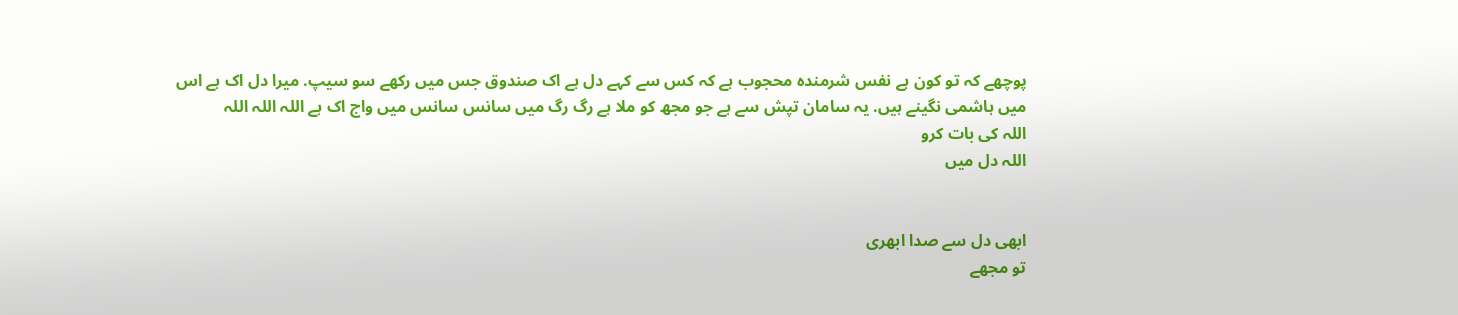پوچھے کہ تو کون ہے نفس شرمندہ محجوب ہے کہ کس سے کہے دل ہے اک صندوق جس میں رکھے سو سیپ. میرا دل اک ہے اس میں ہاشمی نگینے ہیں. یہ سامان تپش سے ہے جو مجھ کو ملا ہے رگ رگ میں سانس سانس میں واج اک ہے اللہ اللہ اللہ
اللہ کی بات کرو
اللہ دل میں


ابھی دل سے صدا ابھری
تو مجھے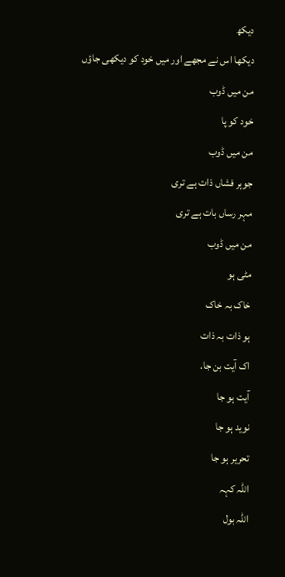دیکھ
دیکھا اس نے مجھے اور میں خود کو دیکھی جاؤں
من میں ڈوب
خود کو پا
من میں ڈوب
جوہر فشاں ذات ہے تری
مہر رساں بات ہے تری
من میں ڈوب
مٹی ہو
خاک بہ خاک
ہو ذات بہ ذات
اک آیت بن جا.
آیت ہو جا
نوید ہو جا
تحریر ہو جا
اللہ کہہ
اللہ بول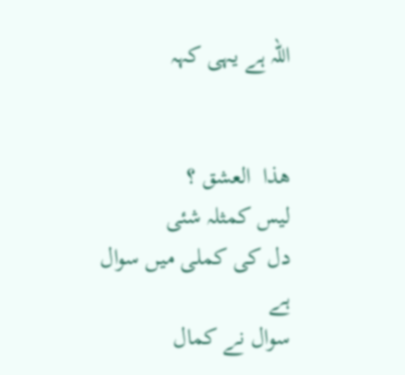اللہ ہے یہی کہہ


ھذا  العشق ؟
لیس کمثلہ شئی
دل کی کملی میں سوال ہے
سوال نے کمال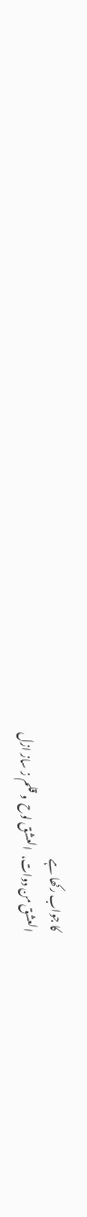کا جواب رکھا ہے
العشق من دوات،  العشق لوح  و قلم ز ساز ازل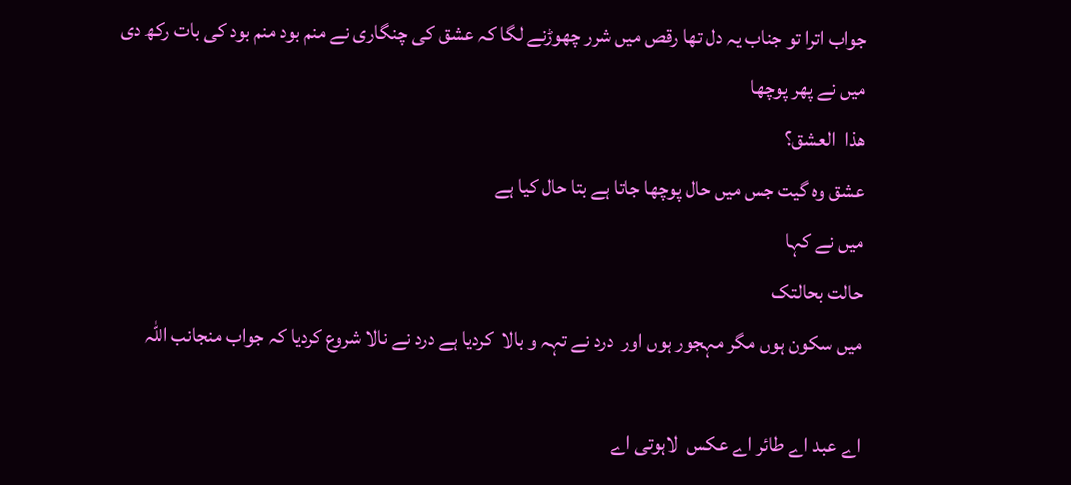جواب اترا تو جناب یہ دل تھا رقص میں شرر چھوڑنے لگا کہ عشق کی چنگاری نے منم بود منم بود کی بات رکھ دی
میں نے پھر پوچھا
ھذا  العشق؟
عشق وہ گیت جس میں حال پوچھا جاتا ہے بتا حال کیا ہے
میں نے کہا
حالت بحالتک
میں سکون ہوں مگر مہجور ہوں اور  درد نے تہہ و بالا  کردیا ہے درد نے نالا شروع کردیا کہ جواب منجانب اللہ

اے عبد اے طائر اے عکس  لاہوتی اے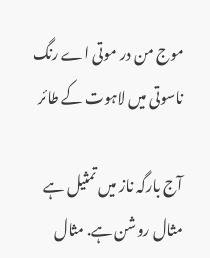موج من در موتی اے رنگ ناسوتی میں لاہوت کے طائر

آج بارگہ ناز میں تمثیل ہے
مثال روشن ہے. مثال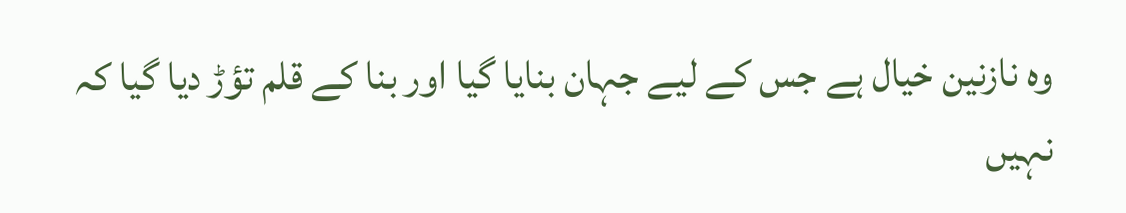وہ نازنین خیال ہے جس کے لیے جہان بنایا گیا اور بنا کے قلم تؤڑ دیا گیا کہ نہیں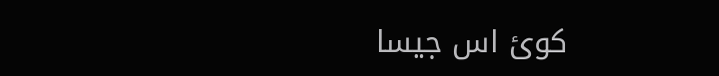کوئ اس جیسا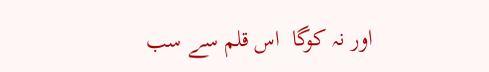اور نہ کوگا  اس قلم سے سب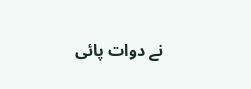نے دوات پائی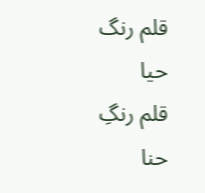قلم رنگ حیا
قلم رنگِ حنا